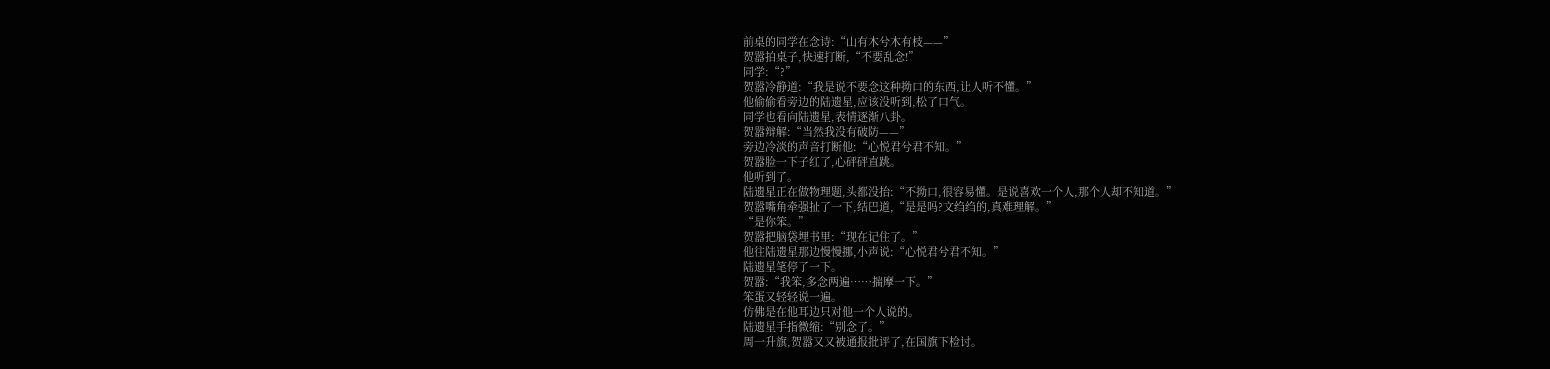前桌的同学在念诗:“山有木兮木有枝——”
贺嚣拍桌子,快速打断,“不要乱念!”
同学:“?”
贺嚣冷静道:“我是说不要念这种拗口的东西,让人听不懂。”
他偷偷看旁边的陆遗星,应该没听到,松了口气。
同学也看向陆遗星,表情逐渐八卦。
贺嚣辩解:“当然我没有破防——”
旁边冷淡的声音打断他:“心悦君兮君不知。”
贺嚣脸一下子红了,心砰砰直跳。
他听到了。
陆遗星正在做物理题,头都没抬:“不拗口,很容易懂。是说喜欢一个人,那个人却不知道。”
贺嚣嘴角牵强扯了一下,结巴道,“是是吗?文绉绉的,真难理解。”
“是你笨。”
贺嚣把脑袋埋书里:“现在记住了。”
他往陆遗星那边慢慢挪,小声说:“心悦君兮君不知。”
陆遗星笔停了一下。
贺嚣:“我笨,多念两遍……揣摩一下。”
笨蛋又轻轻说一遍。
仿佛是在他耳边只对他一个人说的。
陆遗星手指微缩:“别念了。”
周一升旗,贺嚣又又被通报批评了,在国旗下检讨。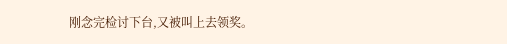刚念完检讨下台,又被叫上去领奖。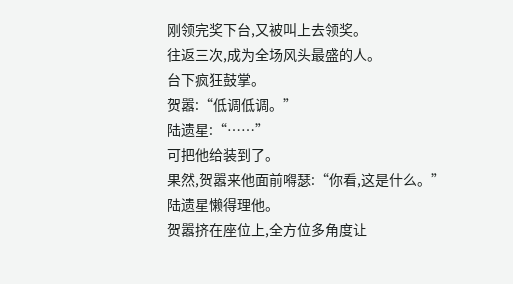刚领完奖下台,又被叫上去领奖。
往返三次,成为全场风头最盛的人。
台下疯狂鼓掌。
贺嚣:“低调低调。”
陆遗星:“……”
可把他给装到了。
果然,贺嚣来他面前嘚瑟:“你看,这是什么。”
陆遗星懒得理他。
贺嚣挤在座位上,全方位多角度让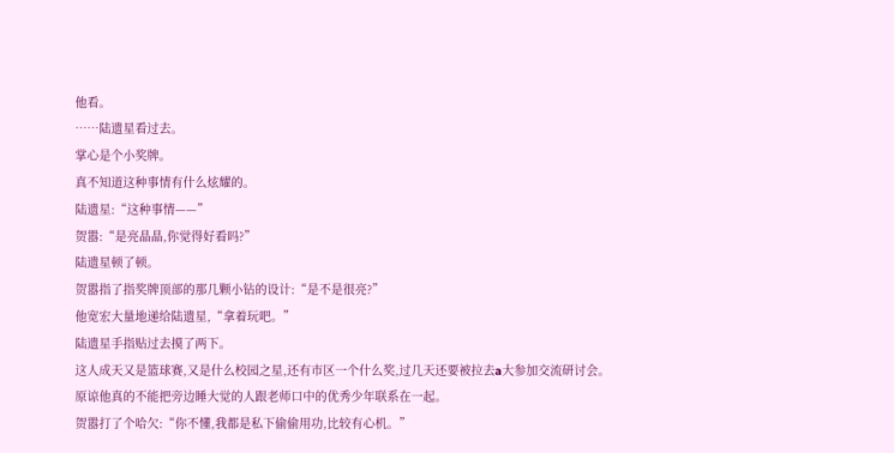他看。
……陆遗星看过去。
掌心是个小奖牌。
真不知道这种事情有什么炫耀的。
陆遗星:“这种事情——”
贺嚣:“是亮晶晶,你觉得好看吗?”
陆遗星顿了顿。
贺嚣指了指奖牌顶部的那几颗小钻的设计:“是不是很亮?”
他宽宏大量地递给陆遗星,“拿着玩吧。”
陆遗星手指贴过去摸了两下。
这人成天又是篮球赛,又是什么校园之星,还有市区一个什么奖,过几天还要被拉去a大参加交流研讨会。
原谅他真的不能把旁边睡大觉的人跟老师口中的优秀少年联系在一起。
贺嚣打了个哈欠:“你不懂,我都是私下偷偷用功,比较有心机。”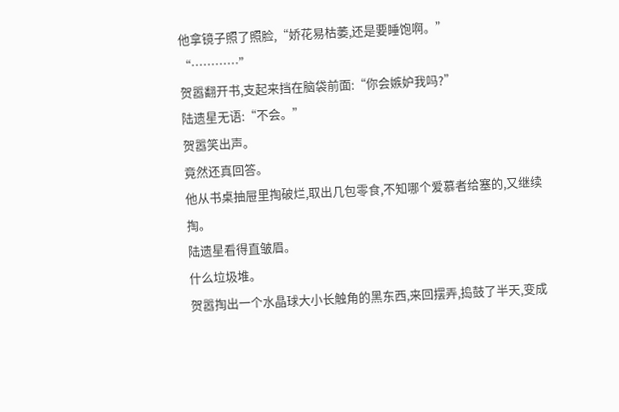他拿镜子照了照脸,“娇花易枯萎,还是要睡饱啊。”
“…………”
贺嚣翻开书,支起来挡在脑袋前面:“你会嫉妒我吗?”
陆遗星无语:“不会。”
贺嚣笑出声。
竟然还真回答。
他从书桌抽屉里掏破烂,取出几包零食,不知哪个爱慕者给塞的,又继续掏。
陆遗星看得直皱眉。
什么垃圾堆。
贺嚣掏出一个水晶球大小长触角的黑东西,来回摆弄,捣鼓了半天,变成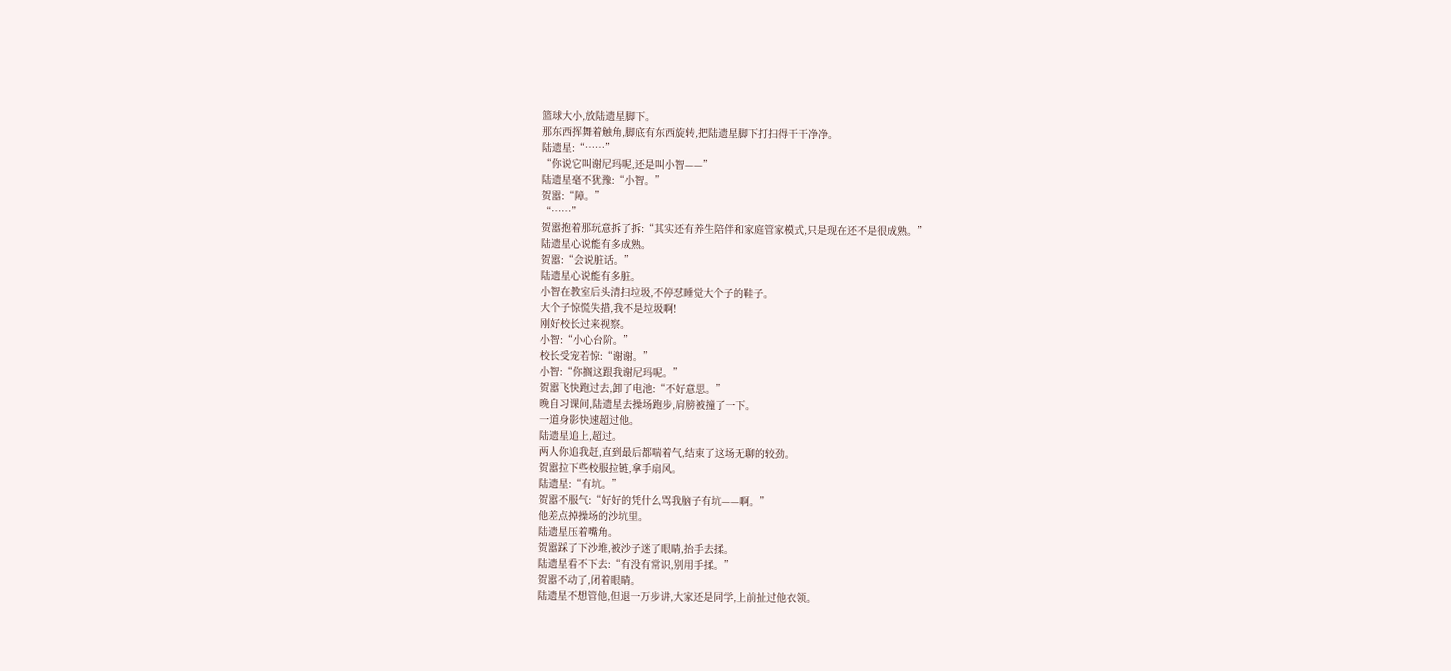篮球大小,放陆遗星脚下。
那东西挥舞着触角,脚底有东西旋转,把陆遗星脚下打扫得干干净净。
陆遗星:“……”
“你说它叫谢尼玛呢,还是叫小智——”
陆遗星毫不犹豫:“小智。”
贺嚣:“障。”
“……”
贺嚣抱着那玩意拆了拆:“其实还有养生陪伴和家庭管家模式,只是现在还不是很成熟。”
陆遗星心说能有多成熟。
贺嚣:“会说脏话。”
陆遗星心说能有多脏。
小智在教室后头清扫垃圾,不停怼睡觉大个子的鞋子。
大个子惊慌失措,我不是垃圾啊!
刚好校长过来视察。
小智:“小心台阶。”
校长受宠若惊:“谢谢。”
小智:“你搁这跟我谢尼玛呢。”
贺嚣飞快跑过去,卸了电池:“不好意思。”
晚自习课间,陆遗星去操场跑步,肩膀被撞了一下。
一道身影快速超过他。
陆遗星追上,超过。
两人你追我赶,直到最后都喘着气,结束了这场无聊的较劲。
贺嚣拉下些校服拉链,拿手扇风。
陆遗星:“有坑。”
贺嚣不服气:“好好的凭什么骂我脑子有坑——啊。”
他差点掉操场的沙坑里。
陆遗星压着嘴角。
贺嚣踩了下沙堆,被沙子迷了眼睛,抬手去揉。
陆遗星看不下去:“有没有常识,别用手揉。”
贺嚣不动了,闭着眼睛。
陆遗星不想管他,但退一万步讲,大家还是同学,上前扯过他衣领。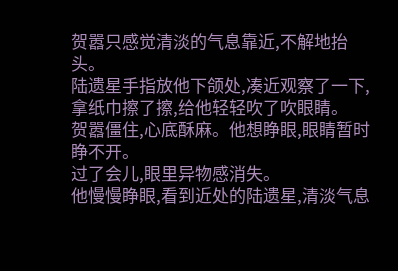贺嚣只感觉清淡的气息靠近,不解地抬头。
陆遗星手指放他下颌处,凑近观察了一下,拿纸巾擦了擦,给他轻轻吹了吹眼睛。
贺嚣僵住,心底酥麻。他想睁眼,眼睛暂时睁不开。
过了会儿,眼里异物感消失。
他慢慢睁眼,看到近处的陆遗星,清淡气息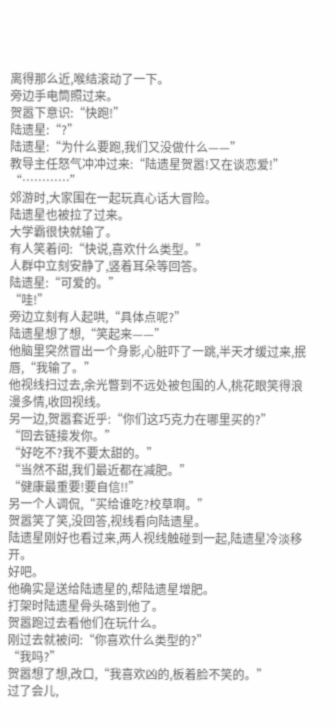离得那么近,喉结滚动了一下。
旁边手电筒照过来。
贺嚣下意识:“快跑!”
陆遗星:“?”
陆遗星:“为什么要跑,我们又没做什么——”
教导主任怒气冲冲过来:“陆遗星贺嚣!又在谈恋爱!”
“…………”
郊游时,大家围在一起玩真心话大冒险。
陆遗星也被拉了过来。
大学霸很快就输了。
有人笑着问:“快说,喜欢什么类型。”
人群中立刻安静了,竖着耳朵等回答。
陆遗星:“可爱的。”
“哇!”
旁边立刻有人起哄,“具体点呢?”
陆遗星想了想,“笑起来——”
他脑里突然冒出一个身影,心脏吓了一跳,半天才缓过来,抿唇,“我输了。”
他视线扫过去,余光瞥到不远处被包围的人,桃花眼笑得浪漫多情,收回视线。
另一边,贺嚣套近乎:“你们这巧克力在哪里买的?”
“回去链接发你。”
“好吃不?我不要太甜的。”
“当然不甜,我们最近都在减肥。”
“健康最重要!要自信!!”
另一个人调侃,“买给谁吃?校草啊。”
贺嚣笑了笑,没回答,视线看向陆遗星。
陆遗星刚好也看过来,两人视线触碰到一起,陆遗星冷淡移开。
好吧。
他确实是送给陆遗星的,帮陆遗星增肥。
打架时陆遗星骨头硌到他了。
贺嚣跑过去看他们在玩什么。
刚过去就被问:“你喜欢什么类型的?”
“我吗?”
贺嚣想了想,改口,“我喜欢凶的,板着脸不笑的。”
过了会儿,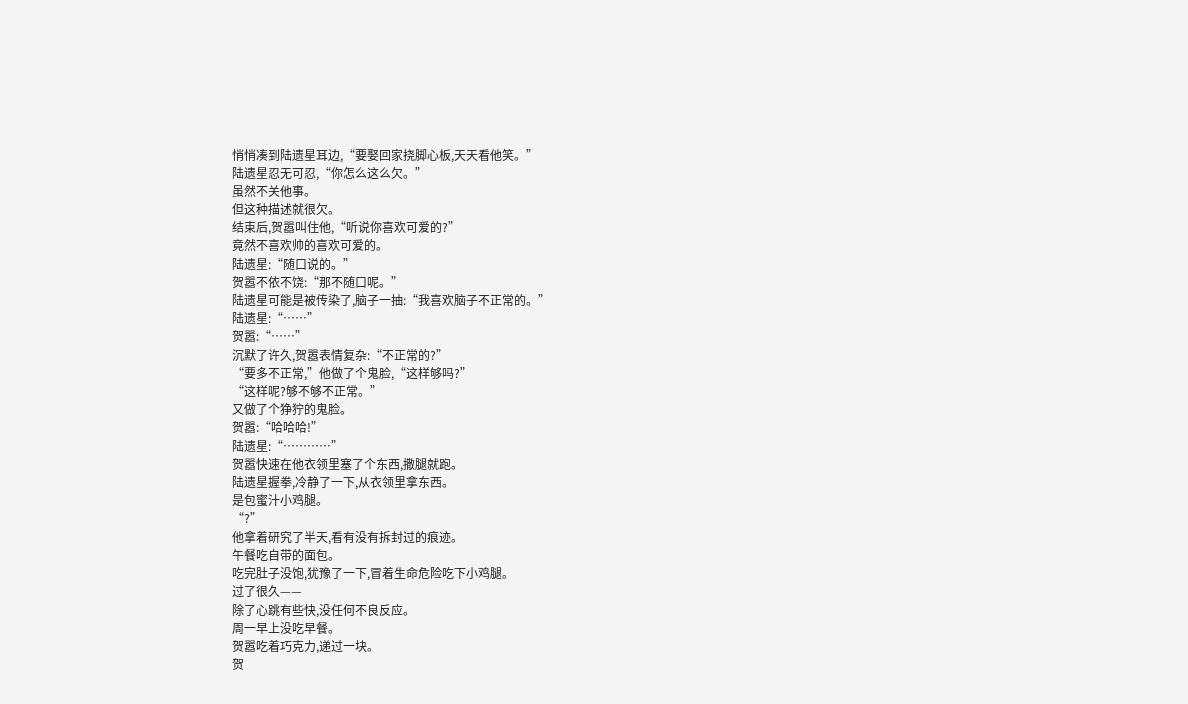悄悄凑到陆遗星耳边,“要娶回家挠脚心板,天天看他笑。”
陆遗星忍无可忍,“你怎么这么欠。”
虽然不关他事。
但这种描述就很欠。
结束后,贺嚣叫住他,“听说你喜欢可爱的?”
竟然不喜欢帅的喜欢可爱的。
陆遗星:“随口说的。”
贺嚣不依不饶:“那不随口呢。”
陆遗星可能是被传染了,脑子一抽:“我喜欢脑子不正常的。”
陆遗星:“……”
贺嚣:“……”
沉默了许久,贺嚣表情复杂:“不正常的?”
“要多不正常,”他做了个鬼脸,“这样够吗?”
“这样呢?够不够不正常。”
又做了个狰狞的鬼脸。
贺嚣:“哈哈哈!”
陆遗星:“…………”
贺嚣快速在他衣领里塞了个东西,撒腿就跑。
陆遗星握拳,冷静了一下,从衣领里拿东西。
是包蜜汁小鸡腿。
“?”
他拿着研究了半天,看有没有拆封过的痕迹。
午餐吃自带的面包。
吃完肚子没饱,犹豫了一下,冒着生命危险吃下小鸡腿。
过了很久——
除了心跳有些快,没任何不良反应。
周一早上没吃早餐。
贺嚣吃着巧克力,递过一块。
贺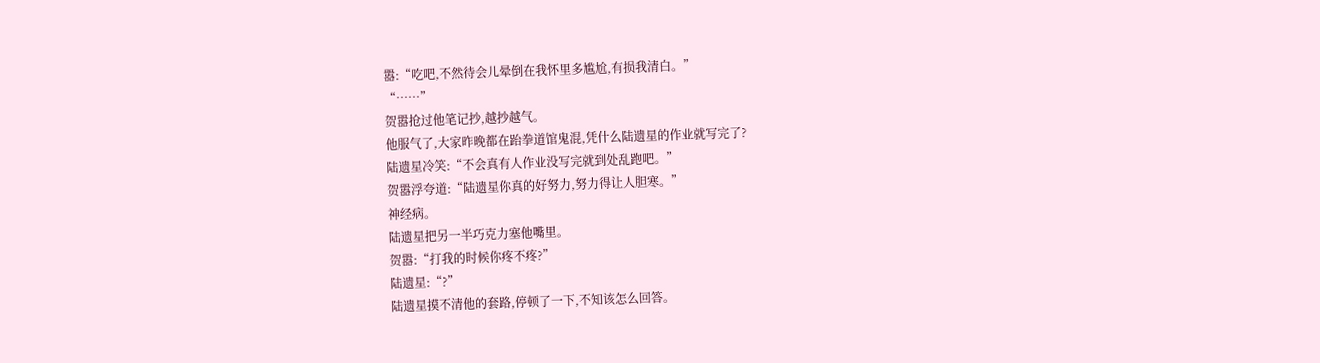嚣:“吃吧,不然待会儿晕倒在我怀里多尴尬,有损我清白。”
“……”
贺嚣抢过他笔记抄,越抄越气。
他服气了,大家昨晚都在跆拳道馆鬼混,凭什么陆遗星的作业就写完了?
陆遗星冷笑:“不会真有人作业没写完就到处乱跑吧。”
贺嚣浮夸道:“陆遗星你真的好努力,努力得让人胆寒。”
神经病。
陆遗星把另一半巧克力塞他嘴里。
贺嚣:“打我的时候你疼不疼?”
陆遗星:“?”
陆遗星摸不清他的套路,停顿了一下,不知该怎么回答。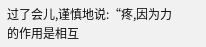过了会儿,谨慎地说:“疼,因为力的作用是相互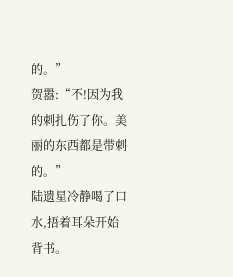的。”
贺嚣:“不!因为我的刺扎伤了你。美丽的东西都是带刺的。”
陆遗星冷静喝了口水,捂着耳朵开始背书。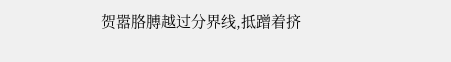贺嚣胳膊越过分界线,抵蹭着挤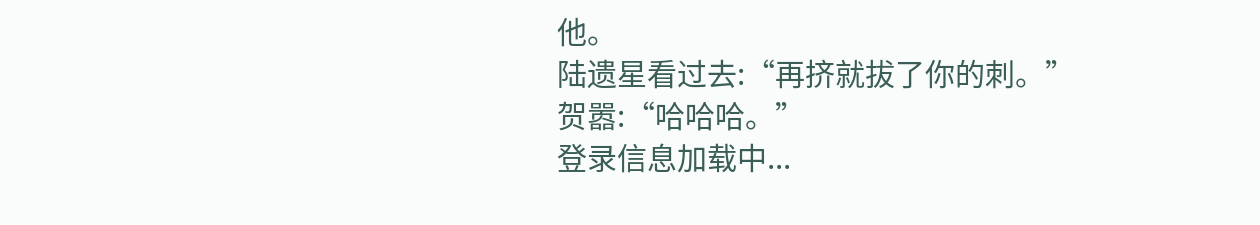他。
陆遗星看过去:“再挤就拔了你的刺。”
贺嚣:“哈哈哈。”
登录信息加载中...